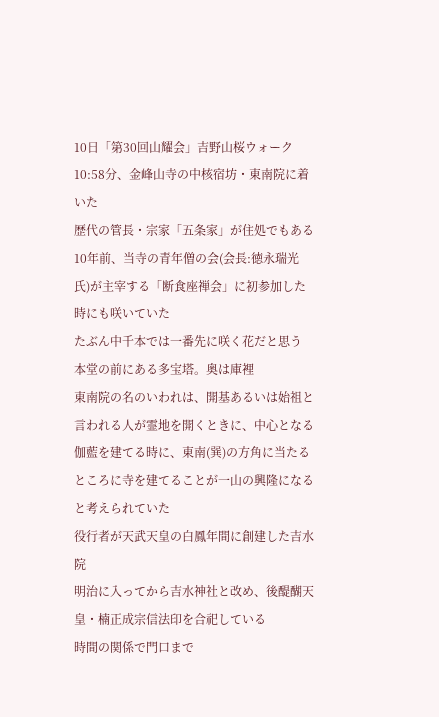10日「第30回山耀会」吉野山桜ウォーク
10:58分、金峰山寺の中核宿坊・東南院に着いた
歴代の管長・宗家「五条家」が住処でもある10年前、当寺の青年僧の会(会長:徳永瑞光氏)が主宰する「断食座禅会」に初参加した時にも咲いていた
たぶん中千本では一番先に咲く花だと思う
本堂の前にある多宝塔。奥は庫裡
東南院の名のいわれは、開基あるいは始祖と言われる人が霊地を開くときに、中心となる伽藍を建てる時に、東南(巽)の方角に当たるところに寺を建てることが一山の興隆になると考えられていた
役行者が天武天皇の白鳳年間に創建した吉水院
明治に入ってから吉水神社と改め、後醍醐天皇・楠正成宗信法印を合祀している
時間の関係で門口まで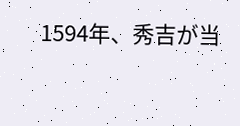1594年、秀吉が当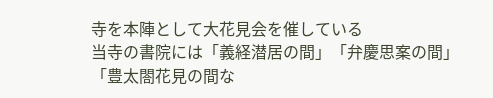寺を本陣として大花見会を催している
当寺の書院には「義経潜居の間」「弁慶思案の間」「豊太閤花見の間な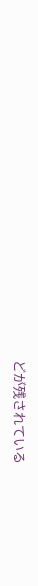どが残されている